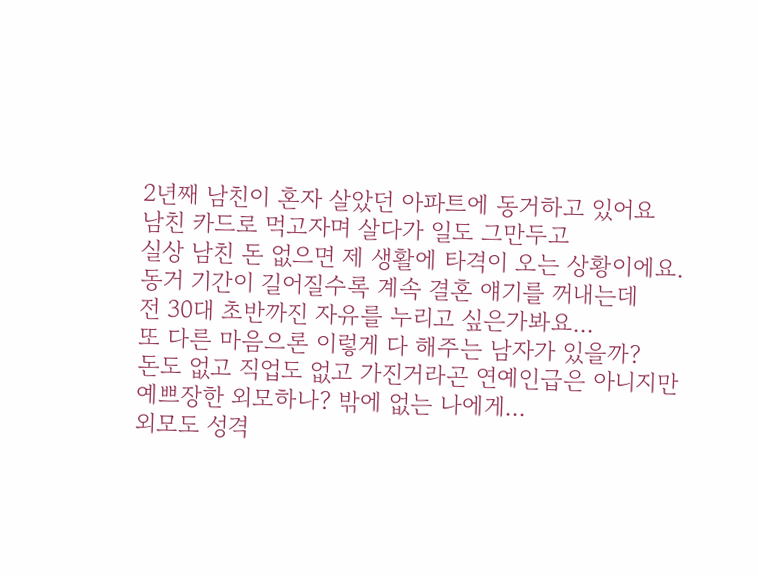2년째 남친이 혼자 살았던 아파트에 동거하고 있어요
남친 카드로 먹고자며 살다가 일도 그만두고
실상 남친 돈 없으면 제 생활에 타격이 오는 상황이에요.
동거 기간이 길어질수록 계속 결혼 얘기를 꺼내는데
전 30대 초반까진 자유를 누리고 싶은가봐요...
또 다른 마음으론 이렇게 다 해주는 남자가 있을까?
돈도 없고 직업도 없고 가진거라곤 연예인급은 아니지만
예쁘장한 외모하나? 밖에 없는 나에게...
외모도 성격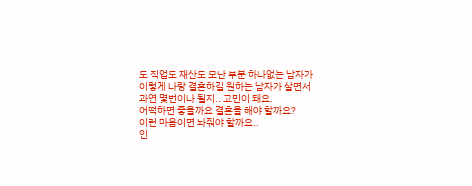도 직업도 재산도 모난 부분 하나없는 남자가
이렇게 나랑 결혼하길 원하는 남자가 살면서
과연 몇번이나 될지.. 고민이 돼요.
어떡하면 좋을까요 결혼을 해야 할까요?
이런 마음이면 놔줘야 할까요..
인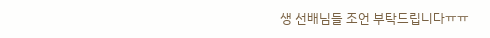생 선배님들 조언 부탁드립니다ㅠㅠ